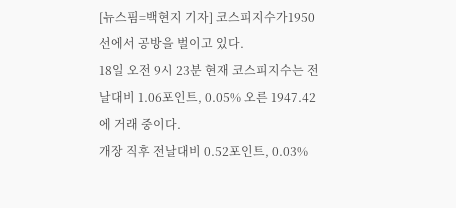[뉴스핌=백현지 기자] 코스피지수가1950선에서 공방을 벌이고 있다.
18일 오전 9시 23분 현재 코스피지수는 전날대비 1.06포인트, 0.05% 오른 1947.42에 거래 중이다.
개장 직후 전날대비 0.52포인트, 0.03%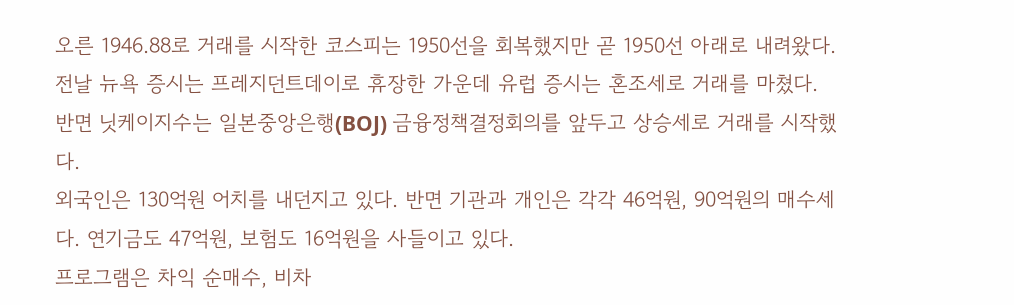오른 1946.88로 거래를 시작한 코스피는 1950선을 회복했지만 곧 1950선 아래로 내려왔다.
전날 뉴욕 증시는 프레지던트데이로 휴장한 가운데 유럽 증시는 혼조세로 거래를 마쳤다.
반면 닛케이지수는 일본중앙은행(BOJ) 금융정책결정회의를 앞두고 상승세로 거래를 시작했다.
외국인은 130억원 어치를 내던지고 있다. 반면 기관과 개인은 각각 46억원, 90억원의 매수세다. 연기금도 47억원, 보험도 16억원을 사들이고 있다.
프로그램은 차익 순매수, 비차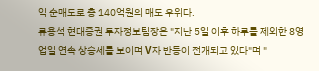익 순매도로 총 140억원의 매도 우위다.
류용석 현대증권 투자정보팀장은 "지난 5일 이후 하루를 제외한 8영업일 연속 상승세를 보이며 V자 반등이 전개되고 있다"며 "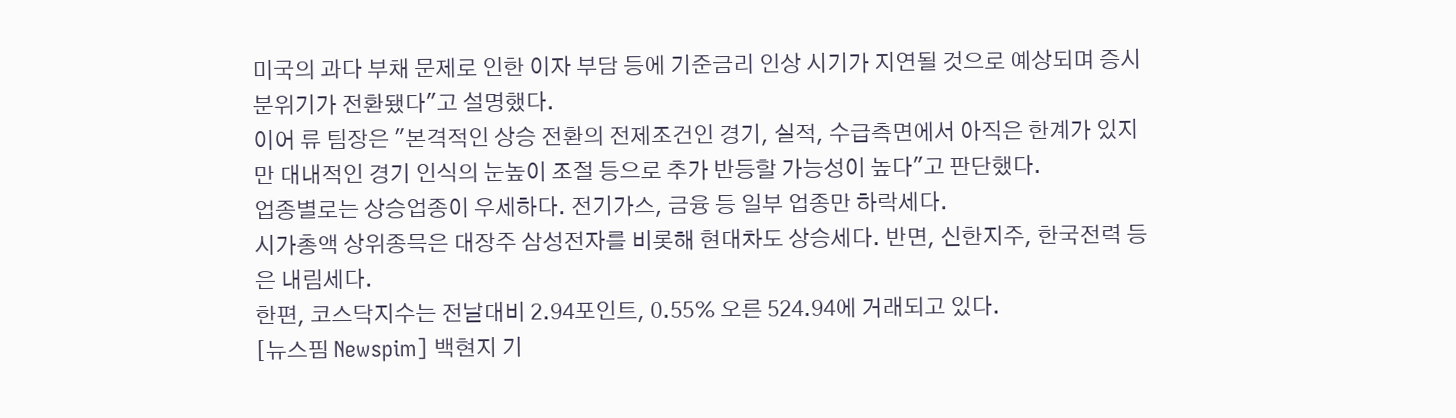미국의 과다 부채 문제로 인한 이자 부담 등에 기준금리 인상 시기가 지연될 것으로 예상되며 증시 분위기가 전환됐다"고 설명했다.
이어 류 팀장은 "본격적인 상승 전환의 전제조건인 경기, 실적, 수급측면에서 아직은 한계가 있지만 대내적인 경기 인식의 눈높이 조절 등으로 추가 반등할 가능성이 높다"고 판단했다.
업종별로는 상승업종이 우세하다. 전기가스, 금융 등 일부 업종만 하락세다.
시가총액 상위종믁은 대장주 삼성전자를 비롯해 현대차도 상승세다. 반면, 신한지주, 한국전력 등은 내림세다.
한편, 코스닥지수는 전날대비 2.94포인트, 0.55% 오른 524.94에 거래되고 있다.
[뉴스핌 Newspim] 백현지 기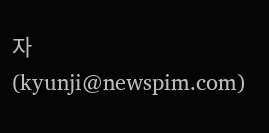자 (kyunji@newspim.com)